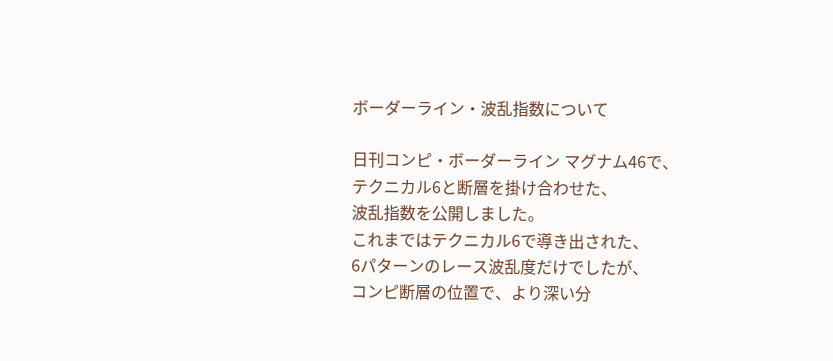ボーダーライン・波乱指数について

日刊コンピ・ボーダーライン マグナム46で、
テクニカル6と断層を掛け合わせた、
波乱指数を公開しました。
これまではテクニカル6で導き出された、
6パターンのレース波乱度だけでしたが、
コンピ断層の位置で、より深い分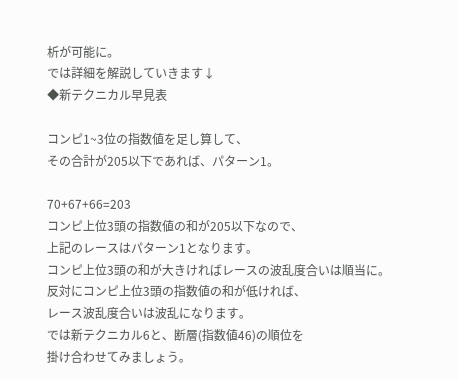析が可能に。
では詳細を解説していきます↓
◆新テクニカル早見表

コンピ1~3位の指数値を足し算して、
その合計が205以下であれば、パターン1。

70+67+66=203
コンピ上位3頭の指数値の和が205以下なので、
上記のレースはパターン1となります。
コンピ上位3頭の和が大きければレースの波乱度合いは順当に。
反対にコンピ上位3頭の指数値の和が低ければ、
レース波乱度合いは波乱になります。
では新テクニカル6と、断層(指数値46)の順位を
掛け合わせてみましょう。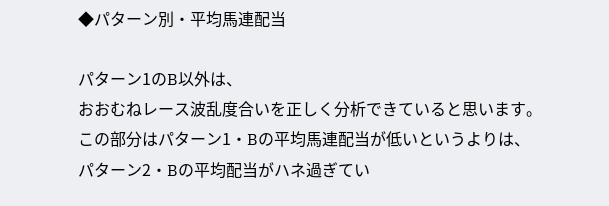◆パターン別・平均馬連配当

パターン1のB以外は、
おおむねレース波乱度合いを正しく分析できていると思います。
この部分はパターン1・Bの平均馬連配当が低いというよりは、
パターン2・Bの平均配当がハネ過ぎてい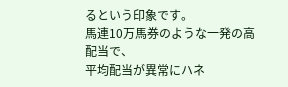るという印象です。
馬連10万馬券のような一発の高配当で、
平均配当が異常にハネ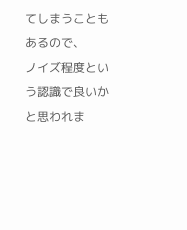てしまうこともあるので、
ノイズ程度という認識で良いかと思われま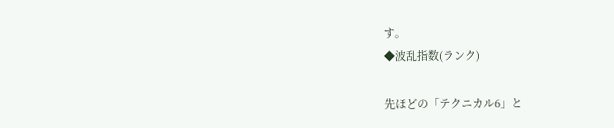す。
◆波乱指数(ランク)

先ほどの「テクニカル6」と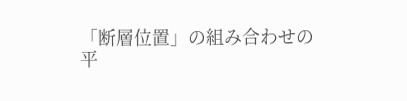「断層位置」の組み合わせの
平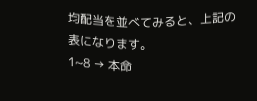均配当を並べてみると、上記の表になります。
1~8 → 本命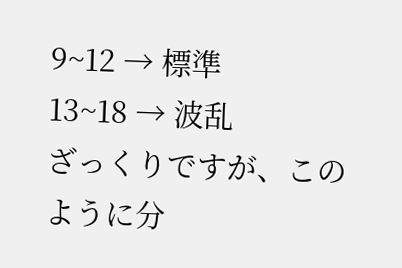9~12 → 標準
13~18 → 波乱
ざっくりですが、このように分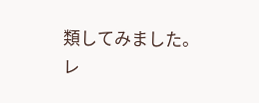類してみました。
レ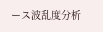ース波乱度分析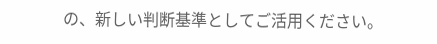の、新しい判断基準としてご活用ください。